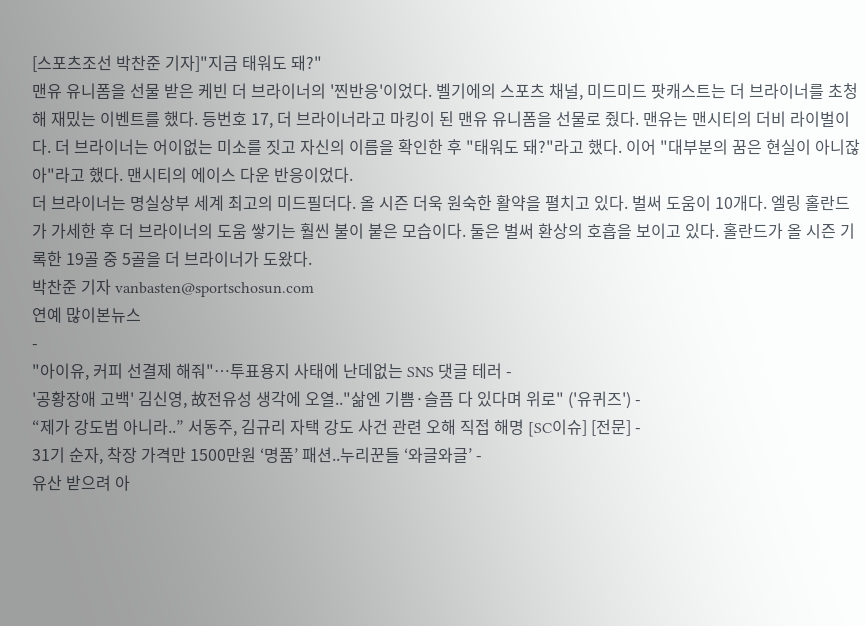[스포츠조선 박찬준 기자]"지금 태워도 돼?"
맨유 유니폼을 선물 받은 케빈 더 브라이너의 '찐반응'이었다. 벨기에의 스포츠 채널, 미드미드 팟캐스트는 더 브라이너를 초청해 재밌는 이벤트를 했다. 등번호 17, 더 브라이너라고 마킹이 된 맨유 유니폼을 선물로 줬다. 맨유는 맨시티의 더비 라이벌이다. 더 브라이너는 어이없는 미소를 짓고 자신의 이름을 확인한 후 "태워도 돼?"라고 했다. 이어 "대부분의 꿈은 현실이 아니잖아"라고 했다. 맨시티의 에이스 다운 반응이었다.
더 브라이너는 명실상부 세계 최고의 미드필더다. 올 시즌 더욱 원숙한 활약을 펼치고 있다. 벌써 도움이 10개다. 엘링 홀란드가 가세한 후 더 브라이너의 도움 쌓기는 훨씬 불이 붙은 모습이다. 둘은 벌써 환상의 호흡을 보이고 있다. 홀란드가 올 시즌 기록한 19골 중 5골을 더 브라이너가 도왔다.
박찬준 기자 vanbasten@sportschosun.com
연예 많이본뉴스
-
"아이유, 커피 선결제 해줘"…투표용지 사태에 난데없는 SNS 댓글 테러 -
'공황장애 고백' 김신영, 故전유성 생각에 오열.."삶엔 기쁨·슬픔 다 있다며 위로" ('유퀴즈') -
“제가 강도범 아니라..” 서동주, 김규리 자택 강도 사건 관련 오해 직접 해명 [SC이슈] [전문] -
31기 순자, 착장 가격만 1500만원 ‘명품’ 패션..누리꾼들 ‘와글와글’ -
유산 받으려 아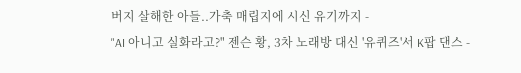버지 살해한 아들..가축 매립지에 시신 유기까지 -
"AI 아니고 실화라고?" 젠슨 황, 3차 노래방 대신 '유퀴즈'서 K팝 댄스 -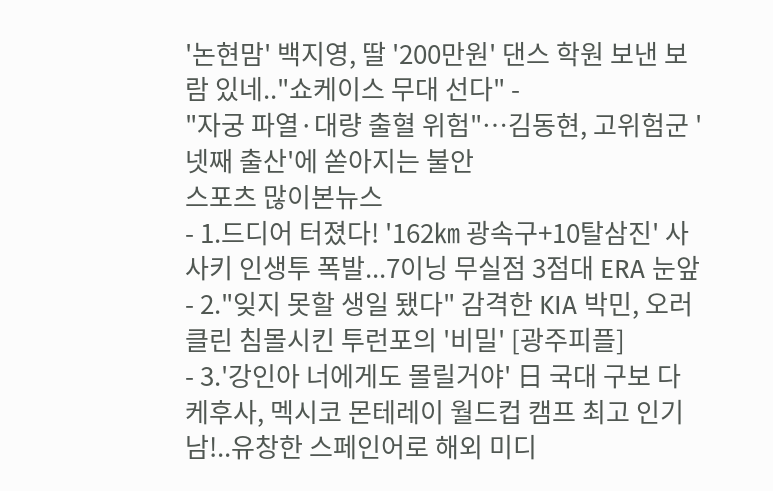'논현맘' 백지영, 딸 '200만원' 댄스 학원 보낸 보람 있네.."쇼케이스 무대 선다" -
"자궁 파열·대량 출혈 위험"…김동현, 고위험군 '넷째 출산'에 쏟아지는 불안
스포츠 많이본뉴스
- 1.드디어 터졌다! '162㎞ 광속구+10탈삼진' 사사키 인생투 폭발...7이닝 무실점 3점대 ERA 눈앞
- 2."잊지 못할 생일 됐다" 감격한 KIA 박민, 오러클린 침몰시킨 투런포의 '비밀' [광주피플]
- 3.'강인아 너에게도 몰릴거야' 日 국대 구보 다케후사, 멕시코 몬테레이 월드컵 캠프 최고 인기남!..유창한 스페인어로 해외 미디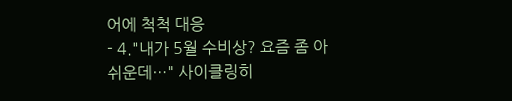어에 척척 대응
- 4."내가 5월 수비상? 요즘 좀 아쉬운데…" 사이클링히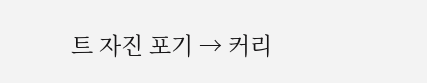트 자진 포기 → 커리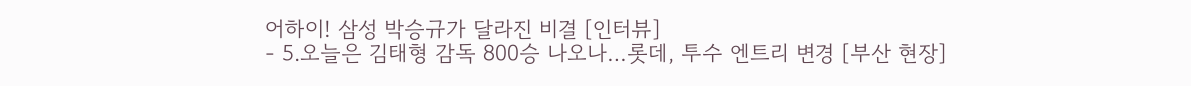어하이! 삼성 박승규가 달라진 비결 [인터뷰]
- 5.오늘은 김태형 감독 800승 나오나…롯데, 투수 엔트리 변경 [부산 현장]